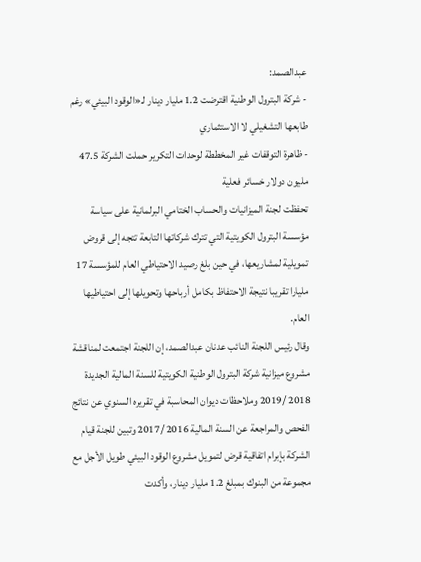عبدالصمد:
- شركة البترول الوطنية اقترضت 1.2 مليار دينار لـ«الوقود البيئي» رغم طابعها التشغيلي لا الاستثماري
- ظاهرة التوقفات غير المخططة لوحدات التكرير حملت الشركة 47.5 مليون دولار خسائر فعلية
تحفظت لجنة الميزانيات والحساب الختامي البرلمانية على سياسة مؤسسة البترول الكويتية التي تترك شركاتها التابعة تتجه إلى قروض تمويلية لمشاريعها، في حين بلغ رصيد الاحتياطي العام للمؤسسة 17 مليارا تقريبا نتيجة الاحتفاظ بكامل أرباحها وتحويلها إلى احتياطيها العام.
وقال رئيس اللجنة النائب عدنان عبدالصمد، إن اللجنة اجتمعت لمناقشة مشروع ميزانية شركة البترول الوطنية الكويتية للسنة المالية الجديدة 2018 /2019 وملاحظات ديوان المحاسبة في تقريره السنوي عن نتائج الفحص والمراجعة عن السنة المالية 2016 /2017 وتبين للجنة قيام الشركة بإبرام اتفاقية قرض لتمويل مشروع الوقود البيئي طويل الأجل مع مجموعة من البنوك بمبلغ 1.2 مليار دينار، وأكدت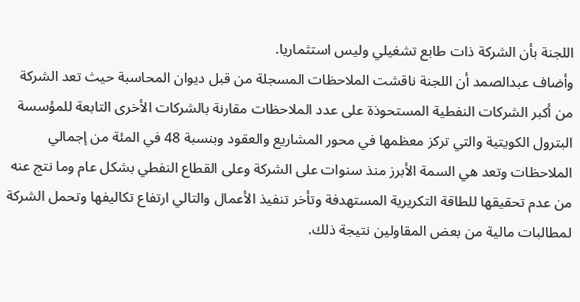اللجنة بأن الشركة ذات طابع تشغيلي وليس استثماريا.
وأضاف عبدالصمد أن اللجنة ناقشت الملاحظات المسجلة من قبل ديوان المحاسبة حيث تعد الشركة من أكبر الشركات النفطية المستحوذة على عدد الملاحظات مقارنة بالشركات الأخرى التابعة للمؤسسة البترول الكويتية والتي تركز معظمها في محور المشاريع والعقود وبنسبة 48 في المئة من إجمالي الملاحظات وتعد هي السمة الأبرز منذ سنوات على الشركة وعلى القطاع النفطي بشكل عام وما نتج عنه من عدم تحقيقها للطاقة التكريرية المستهدفة وتأخر تنفيذ الأعمال والتالي ارتفاع تكاليفها وتحمل الشركة لمطالبات مالية من بعض المقاولين نتيجة ذلك.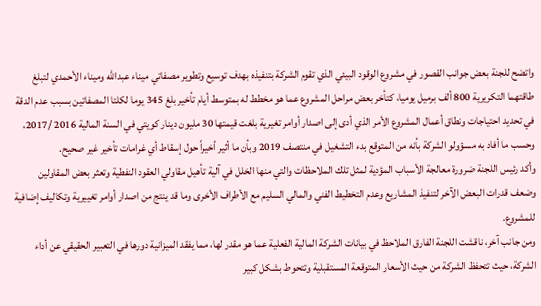واتضح للجنة بعض جوانب القصور في مشروع الوقود البيئي الذي تقوم الشركة بتنفيذه بهدف توسيع وتطوير مصفاتي ميناء عبدالله وميناء الأحمدي لتبلغ طاقتهما التكريرية 800 ألف برميل يوميا، كتأخر بعض مراحل المشروع عما هو مخطط له بمتوسط أيام تأخير بلغ 345 يوما لكلتا المصفاتين بسبب عدم الدقة في تحديد احتياجات ونطاق أعمال المشروع الأمر الذي أدى إلى اصدار أوامر تغيرية بلغت قيمتها 30 مليون دينار كويتي في السنة المالية 2016 /2017، وحسب ما أفاد به مسؤولو الشركة بأنه من المتوقع بدء التشغيل في منتصف 2019 وبأن ما أثير أخيراً حول إسقاط أي غرامات تأخير غير صحيح.
وأكد رئيس اللجنة ضرورة معالجة الأسباب المؤدية لمثل تلك الملاحظات والتي منها الخلل في آلية تأهيل مقاولي العقود النفطية وتعثر بعض المقاولين وضعف قدرات البعض الآخر لتنفيذ المشاريع وعدم التخطيط الفني والمالي السليم مع الأطراف الأخرى وما قد ينتج من اصدار أوامر تغييرية وتكاليف إضافية للمشروع.
ومن جانب آخر، ناقشت اللجنة الفارق الملاحظ في بيانات الشركة المالية الفعلية عما هو مقدر لها، مما يفقد الميزانية دورها في التعبير الحقيقي عن أداء الشركة، حيث تتحفظ الشركة من حيث الأسعار المتوقعة المستقبلية وتتحوط بشكل كبير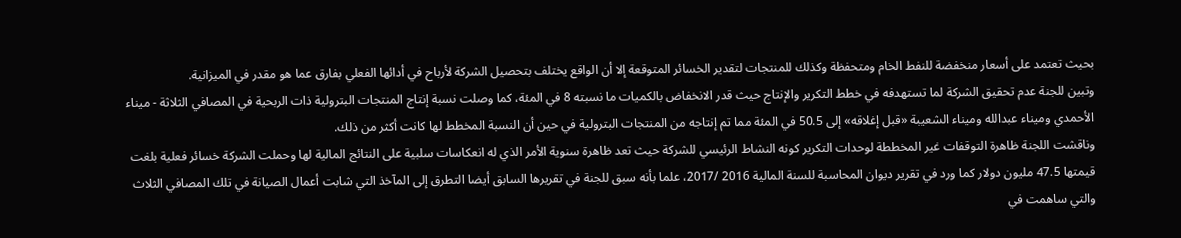بحيث تعتمد على أسعار منخفضة للنفط الخام ومتحفظة وكذلك للمنتجات لتقدير الخسائر المتوقعة إلا أن الواقع يختلف بتحصيل الشركة لأرباح في أدائها الفعلي بفارق عما هو مقدر في الميزانية.
وتبين للجنة عدم تحقيق الشركة لما تستهدفه في خطط التكرير والإنتاج حيث قدر الانخفاض بالكميات ما نسبته 8 في المئة، كما وصلت نسبة إنتاج المنتجات البترولية ذات الربحية في المصافي الثلاثة - ميناء الأحمدي وميناء عبدالله وميناء الشعيبة «قبل إغلاقه» إلى 50.5 في المئة مما تم إنتاجه من المنتجات البترولية في حين أن النسبة المخطط لها كانت أكثر من ذلك.
وناقشت اللجنة ظاهرة التوقفات غير المخططة لوحدات التكرير كونه النشاط الرئيسي للشركة حيث تعد ظاهرة سنوية الأمر الذي له انعكاسات سلبية على النتائج المالية لها وحملت الشركة خسائر فعلية بلغت قيمتها 47.5 مليون دولار كما ورد في تقرير ديوان المحاسبة للسنة المالية 2016 /2017، علما بأنه سبق للجنة في تقريرها السابق أيضا التطرق إلى المآخذ التي شابت أعمال الصيانة في تلك المصافي الثلاث والتي ساهمت في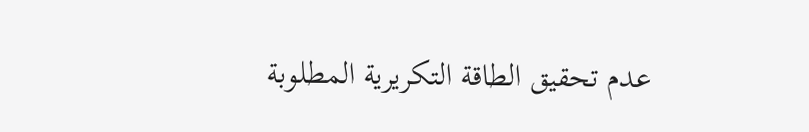عدم تحقيق الطاقة التكريرية المطلوبة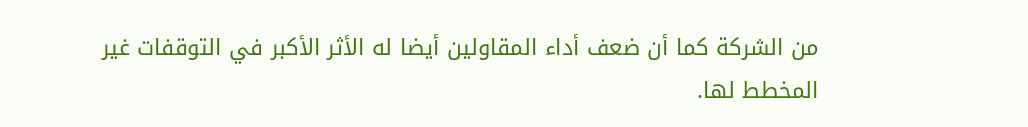من الشركة كما أن ضعف أداء المقاولين أيضا له الأثر الأكبر في التوقفات غير المخطط لها.